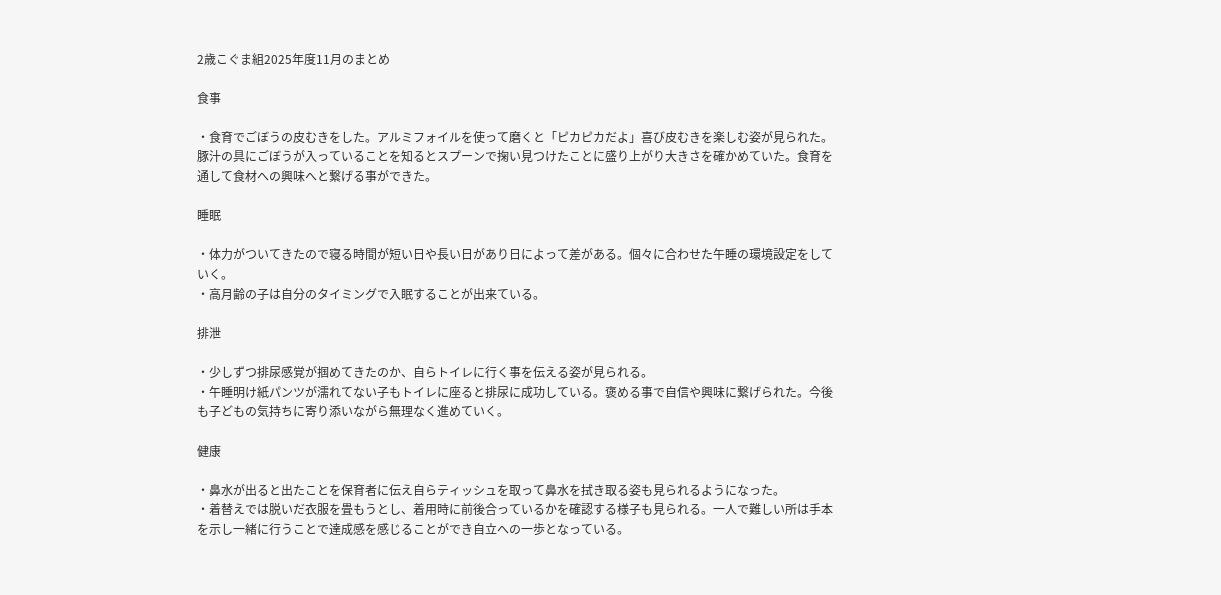2歳こぐま組2025年度11月のまとめ

食事

・食育でごぼうの皮むきをした。アルミフォイルを使って磨くと「ピカピカだよ」喜び皮むきを楽しむ姿が見られた。豚汁の具にごぼうが入っていることを知るとスプーンで掬い見つけたことに盛り上がり大きさを確かめていた。食育を通して食材への興味へと繋げる事ができた。

睡眠

・体力がついてきたので寝る時間が短い日や長い日があり日によって差がある。個々に合わせた午睡の環境設定をしていく。
・高月齢の子は自分のタイミングで入眠することが出来ている。

排泄

・少しずつ排尿感覚が掴めてきたのか、自らトイレに行く事を伝える姿が見られる。
・午睡明け紙パンツが濡れてない子もトイレに座ると排尿に成功している。褒める事で自信や興味に繋げられた。今後も子どもの気持ちに寄り添いながら無理なく進めていく。

健康

・鼻水が出ると出たことを保育者に伝え自らティッシュを取って鼻水を拭き取る姿も見られるようになった。
・着替えでは脱いだ衣服を畳もうとし、着用時に前後合っているかを確認する様子も見られる。一人で難しい所は手本を示し一緒に行うことで達成感を感じることができ自立への一歩となっている。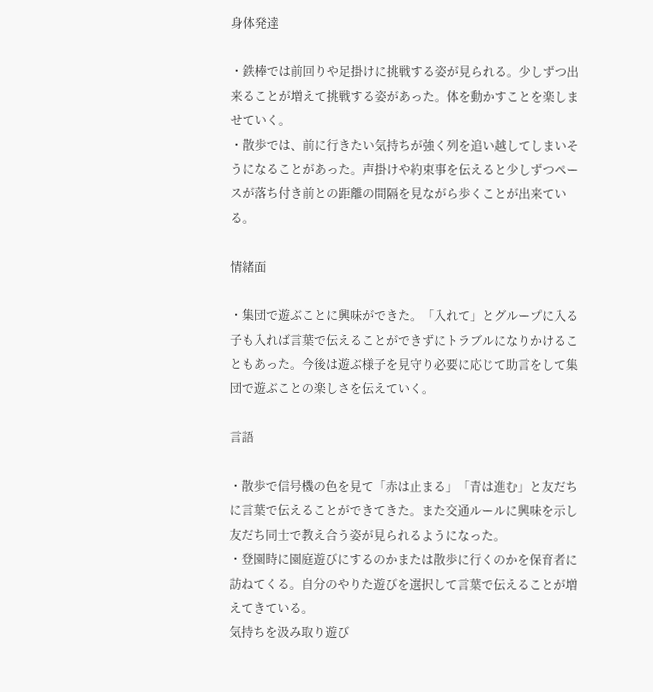身体発達

・鉄棒では前回りや足掛けに挑戦する姿が見られる。少しずつ出来ることが増えて挑戦する姿があった。体を動かすことを楽しませていく。
・散歩では、前に行きたい気持ちが強く列を追い越してしまいそうになることがあった。声掛けや約束事を伝えると少しずつペースが落ち付き前との距離の間隔を見ながら歩くことが出来ている。

情緒面

・集団で遊ぶことに興味ができた。「入れて」とグループに入る子も入れば言葉で伝えることができずにトラブルになりかけることもあった。今後は遊ぶ様子を見守り必要に応じて助言をして集団で遊ぶことの楽しさを伝えていく。

言語

・散歩で信号機の色を見て「赤は止まる」「青は進む」と友だちに言葉で伝えることができてきた。また交通ルールに興味を示し友だち同士で教え合う姿が見られるようになった。
・登園時に園庭遊びにするのかまたは散歩に行くのかを保育者に訪ねてくる。自分のやりた遊びを選択して言葉で伝えることが増えてきている。
気持ちを汲み取り遊び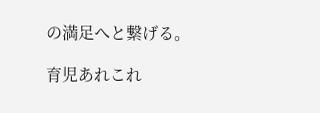の満足へと繋げる。

育児あれこれ